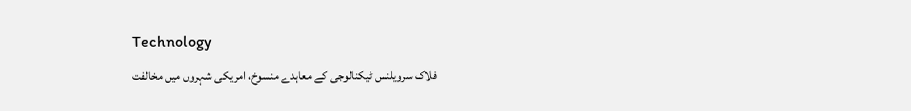Technology
فلاک سرویلنس ٹیکنالوجی کے معاہدے منسوخ، امریکی شہروں میں مخالفت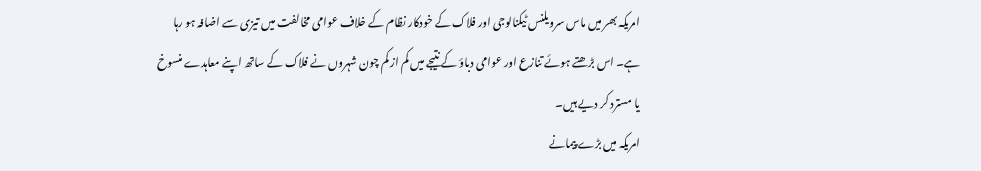امریکہ بھر میں ماس سرویلنس ٹیکنالوجی اور فلاک کے خودکار نظام کے خلاف عوامی مخالفت میں تیزی سے اضافہ ہو رہا ہے۔ اس بڑھتے ہوئے تنازع اور عوامی دباؤ کے نتیجے میں کم از کم چون شہروں نے فلاک کے ساتھ اپنے معاہدے منسوخ یا مسترد کر دیے ہیں۔
امریکہ میں بڑے پیمانے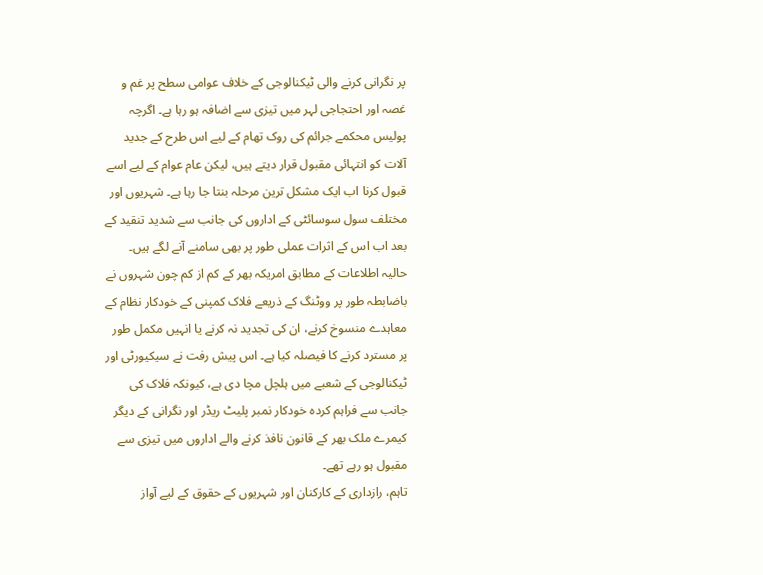پر نگرانی کرنے والی ٹیکنالوجی کے خلاف عوامی سطح پر غم و غصہ اور احتجاجی لہر میں تیزی سے اضافہ ہو رہا ہے۔ اگرچہ پولیس محکمے جرائم کی روک تھام کے لیے اس طرح کے جدید آلات کو انتہائی مقبول قرار دیتے ہیں، لیکن عام عوام کے لیے اسے قبول کرنا اب ایک مشکل ترین مرحلہ بنتا جا رہا ہے۔ شہریوں اور مختلف سول سوسائٹی کے اداروں کی جانب سے شدید تنقید کے بعد اب اس کے اثرات عملی طور پر بھی سامنے آنے لگے ہیں۔
حالیہ اطلاعات کے مطابق امریکہ بھر کے کم از کم چون شہروں نے باضابطہ طور پر ووٹنگ کے ذریعے فلاک کمپنی کے خودکار نظام کے معاہدے منسوخ کرنے، ان کی تجدید نہ کرنے یا انہیں مکمل طور پر مسترد کرنے کا فیصلہ کیا ہے۔ اس پیش رفت نے سیکیورٹی اور ٹیکنالوجی کے شعبے میں ہلچل مچا دی ہے، کیونکہ فلاک کی جانب سے فراہم کردہ خودکار نمبر پلیٹ ریڈر اور نگرانی کے دیگر کیمرے ملک بھر کے قانون نافذ کرنے والے اداروں میں تیزی سے مقبول ہو رہے تھے۔
تاہم، رازداری کے کارکنان اور شہریوں کے حقوق کے لیے آواز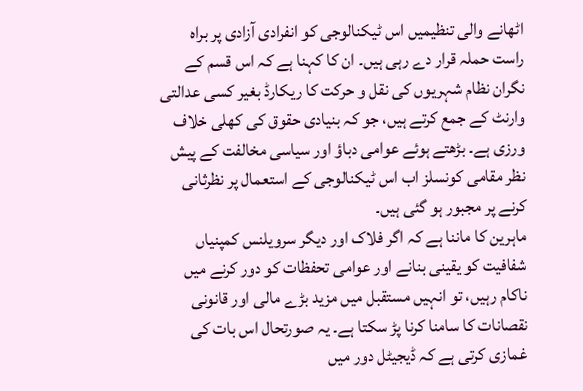اٹھانے والی تنظیمیں اس ٹیکنالوجی کو انفرادی آزادی پر براہ راست حملہ قرار دے رہی ہیں۔ ان کا کہنا ہے کہ اس قسم کے نگران نظام شہریوں کی نقل و حرکت کا ریکارڈ بغیر کسی عدالتی وارنٹ کے جمع کرتے ہیں، جو کہ بنیادی حقوق کی کھلی خلاف ورزی ہے۔ بڑھتے ہوئے عوامی دباؤ اور سیاسی مخالفت کے پیش نظر مقامی کونسلز اب اس ٹیکنالوجی کے استعمال پر نظرثانی کرنے پر مجبور ہو گئی ہیں۔
ماہرین کا ماننا ہے کہ اگر فلاک اور دیگر سرویلنس کمپنیاں شفافیت کو یقینی بنانے اور عوامی تحفظات کو دور کرنے میں ناکام رہیں، تو انہیں مستقبل میں مزید بڑے مالی اور قانونی نقصانات کا سامنا کرنا پڑ سکتا ہے۔ یہ صورتحال اس بات کی غمازی کرتی ہے کہ ڈیجیٹل دور میں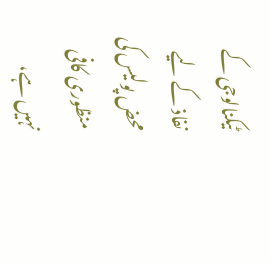ٹیکنالوجی کے نفاذ کے لیے محض پولیس کی منظوری کافی نہیں ہے،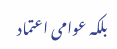بلکہ عوامی اعتماد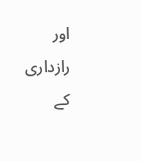اور رازداری کے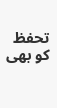تحفظ کو بھی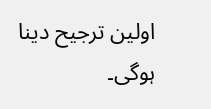اولین ترجیح دینا ہوگی۔